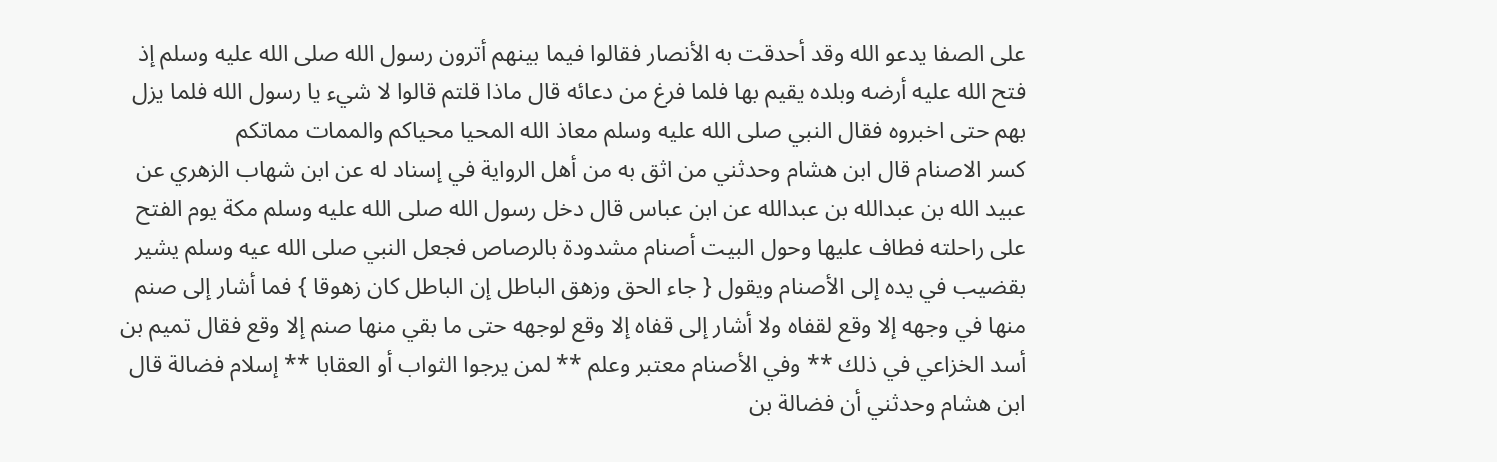على الصفا يدعو الله وقد أحدقت به الأنصار فقالوا فيما بينهم أترون رسول الله صلى الله عليه وسلم إذ فتح الله عليه أرضه وبلده يقيم بها فلما فرغ من دعائه قال ماذا قلتم قالوا لا شيء يا رسول الله فلما يزل بهم حتى اخبروه فقال النبي صلى الله عليه وسلم معاذ الله المحيا محياكم والممات مماتكم
كسر الاصنام قال ابن هشام وحدثني من اثق به من أهل الرواية في إسناد له عن ابن شهاب الزهري عن عبيد الله بن عبدالله بن عبدالله عن ابن عباس قال دخل رسول الله صلى الله عليه وسلم مكة يوم الفتح على راحلته فطاف عليها وحول البيت أصنام مشدودة بالرصاص فجعل النبي صلى الله عيه وسلم يشير بقضيب في يده إلى الأصنام ويقول { جاء الحق وزهق الباطل إن الباطل كان زهوقا } فما أشار إلى صنم منها في وجهه إلا وقع لقفاه ولا أشار إلى قفاه إلا وقع لوجهه حتى ما بقي منها صنم إلا وقع فقال تميم بن أسد الخزاعي في ذلك ** وفي الأصنام معتبر وعلم ** لمن يرجوا الثواب أو العقابا ** إسلام فضالة قال ابن هشام وحدثني أن فضالة بن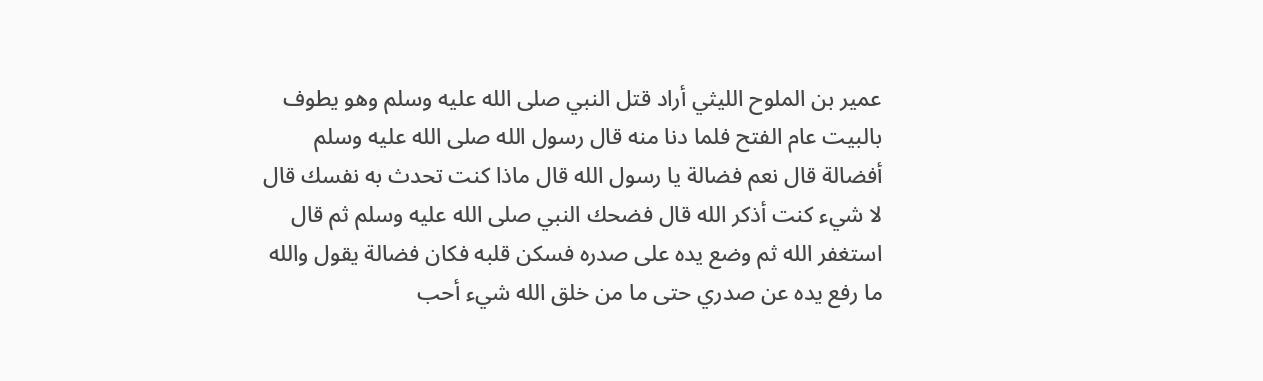عمير بن الملوح الليثي أراد قتل النبي صلى الله عليه وسلم وهو يطوف بالبيت عام الفتح فلما دنا منه قال رسول الله صلى الله عليه وسلم أفضالة قال نعم فضالة يا رسول الله قال ماذا كنت تحدث به نفسك قال لا شيء كنت أذكر الله قال فضحك النبي صلى الله عليه وسلم ثم قال استغفر الله ثم وضع يده على صدره فسكن قلبه فكان فضالة يقول والله ما رفع يده عن صدري حتى ما من خلق الله شيء أحب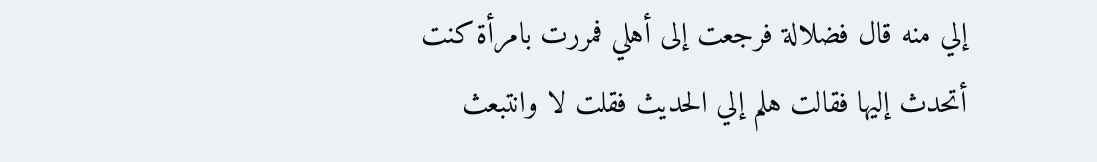إلي منه قال فضلالة فرجعت إلى أهلي فمررت بامرأة كنت أتحدث إليها فقالت هلم إلي الحديث فقلت لا وانتبعث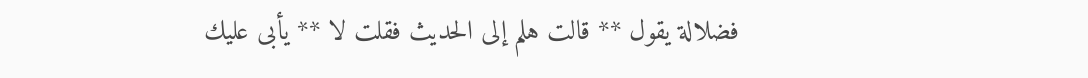فضلالة يقول ** قالت هلم إلى الحديث فقلت لا ** يأبى عليك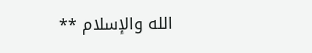الله والإسلام **